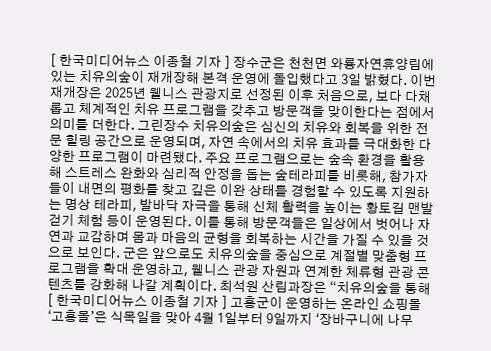[ 한국미디어뉴스 이종철 기자 ] 장수군은 천천면 와룡자연휴양림에 있는 치유의숲이 재개장해 본격 운영에 돌입했다고 3일 밝혔다. 이번 재개장은 2025년 웰니스 관광지로 선정된 이후 처음으로, 보다 다채롭고 체계적인 치유 프로그램을 갖추고 방문객을 맞이한다는 점에서 의미를 더한다. 그린장수 치유의숲은 심신의 치유와 회복을 위한 전문 힐링 공간으로 운영되며, 자연 속에서의 치유 효과를 극대화한 다양한 프로그램이 마련됐다. 주요 프로그램으로는 숲속 환경을 활용해 스트레스 완화와 심리적 안정을 돕는 숲테라피를 비롯해, 참가자들이 내면의 평화를 찾고 깊은 이완 상태를 경험할 수 있도록 지원하는 명상 테라피, 발바닥 자극을 통해 신체 활력을 높이는 황토길 맨발걷기 체험 등이 운영된다. 이를 통해 방문객들은 일상에서 벗어나 자연과 교감하며 몸과 마음의 균형을 회복하는 시간을 가질 수 있을 것으로 보인다. 군은 앞으로도 치유의숲을 중심으로 계절별 맞춤형 프로그램을 확대 운영하고, 웰니스 관광 자원과 연계한 체류형 관광 콘텐츠를 강화해 나갈 계획이다. 최석원 산림과장은 “치유의숲을 통해
[ 한국미디어뉴스 이종철 기자 ] 고흥군이 운영하는 온라인 쇼핑몰 ‘고흥몰’은 식목일을 맞아 4월 1일부터 9일까지 ‘장바구니에 나무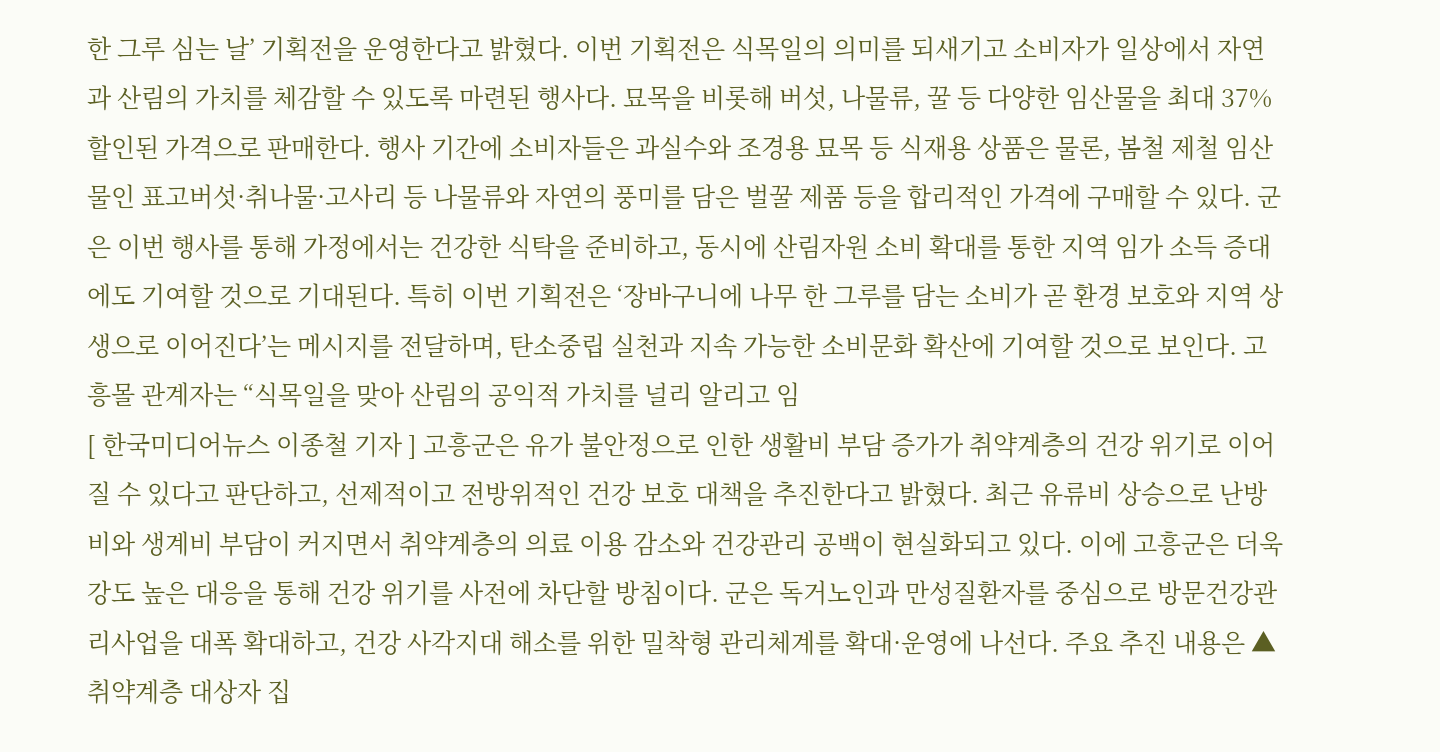한 그루 심는 날’ 기획전을 운영한다고 밝혔다. 이번 기획전은 식목일의 의미를 되새기고 소비자가 일상에서 자연과 산림의 가치를 체감할 수 있도록 마련된 행사다. 묘목을 비롯해 버섯, 나물류, 꿀 등 다양한 임산물을 최대 37% 할인된 가격으로 판매한다. 행사 기간에 소비자들은 과실수와 조경용 묘목 등 식재용 상품은 물론, 봄철 제철 임산물인 표고버섯·취나물·고사리 등 나물류와 자연의 풍미를 담은 벌꿀 제품 등을 합리적인 가격에 구매할 수 있다. 군은 이번 행사를 통해 가정에서는 건강한 식탁을 준비하고, 동시에 산림자원 소비 확대를 통한 지역 임가 소득 증대에도 기여할 것으로 기대된다. 특히 이번 기획전은 ‘장바구니에 나무 한 그루를 담는 소비가 곧 환경 보호와 지역 상생으로 이어진다’는 메시지를 전달하며, 탄소중립 실천과 지속 가능한 소비문화 확산에 기여할 것으로 보인다. 고흥몰 관계자는 “식목일을 맞아 산림의 공익적 가치를 널리 알리고 임
[ 한국미디어뉴스 이종철 기자 ] 고흥군은 유가 불안정으로 인한 생활비 부담 증가가 취약계층의 건강 위기로 이어질 수 있다고 판단하고, 선제적이고 전방위적인 건강 보호 대책을 추진한다고 밝혔다. 최근 유류비 상승으로 난방비와 생계비 부담이 커지면서 취약계층의 의료 이용 감소와 건강관리 공백이 현실화되고 있다. 이에 고흥군은 더욱 강도 높은 대응을 통해 건강 위기를 사전에 차단할 방침이다. 군은 독거노인과 만성질환자를 중심으로 방문건강관리사업을 대폭 확대하고, 건강 사각지대 해소를 위한 밀착형 관리체계를 확대·운영에 나선다. 주요 추진 내용은 ▲취약계층 대상자 집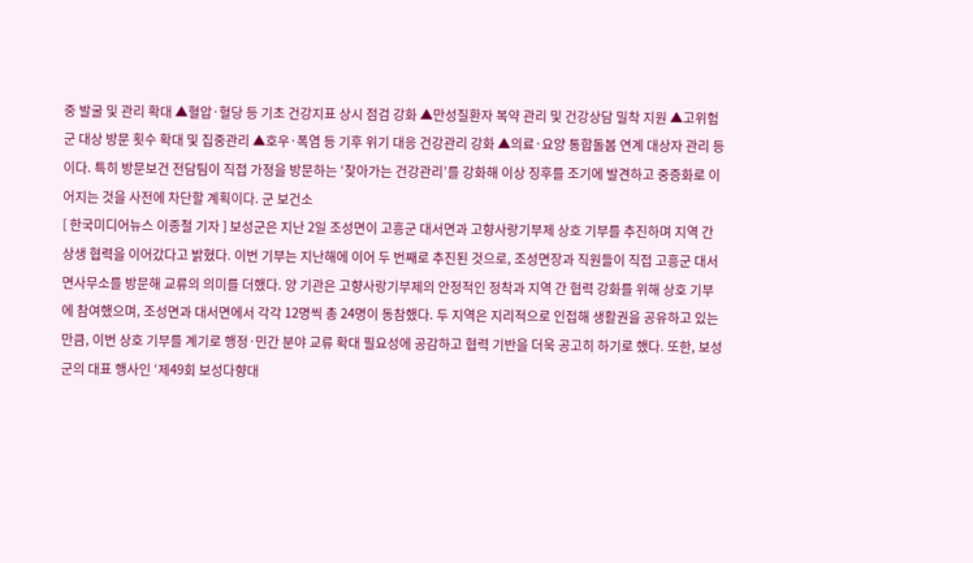중 발굴 및 관리 확대 ▲혈압·혈당 등 기초 건강지표 상시 점검 강화 ▲만성질환자 복약 관리 및 건강상담 밀착 지원 ▲고위험군 대상 방문 횟수 확대 및 집중관리 ▲호우·폭염 등 기후 위기 대응 건강관리 강화 ▲의료·요양 통합돌봄 연계 대상자 관리 등이다. 특히 방문보건 전담팀이 직접 가정을 방문하는 ‘찾아가는 건강관리’를 강화해 이상 징후를 조기에 발견하고 중증화로 이어지는 것을 사전에 차단할 계획이다. 군 보건소
[ 한국미디어뉴스 이종철 기자 ] 보성군은 지난 2일 조성면이 고흥군 대서면과 고향사랑기부제 상호 기부를 추진하며 지역 간 상생 협력을 이어갔다고 밝혔다. 이번 기부는 지난해에 이어 두 번째로 추진된 것으로, 조성면장과 직원들이 직접 고흥군 대서면사무소를 방문해 교류의 의미를 더했다. 양 기관은 고향사랑기부제의 안정적인 정착과 지역 간 협력 강화를 위해 상호 기부에 참여했으며, 조성면과 대서면에서 각각 12명씩 총 24명이 동참했다. 두 지역은 지리적으로 인접해 생활권을 공유하고 있는 만큼, 이번 상호 기부를 계기로 행정·민간 분야 교류 확대 필요성에 공감하고 협력 기반을 더욱 공고히 하기로 했다. 또한, 보성군의 대표 행사인 ‘제49회 보성다향대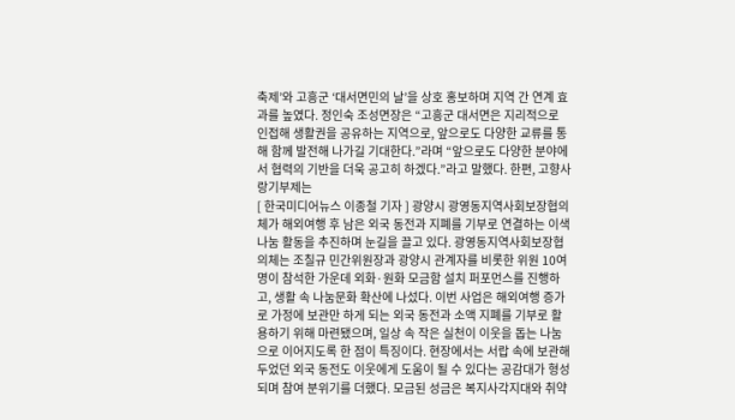축제’와 고흥군 ‘대서면민의 날’을 상호 홍보하며 지역 간 연계 효과를 높였다. 정인숙 조성면장은 “고흥군 대서면은 지리적으로 인접해 생활권을 공유하는 지역으로, 앞으로도 다양한 교류를 통해 함께 발전해 나가길 기대한다.”라며 “앞으로도 다양한 분야에서 협력의 기반을 더욱 공고히 하겠다.”라고 말했다. 한편, 고향사랑기부제는
[ 한국미디어뉴스 이종철 기자 ] 광양시 광영동지역사회보장협의체가 해외여행 후 남은 외국 동전과 지폐를 기부로 연결하는 이색 나눔 활동을 추진하며 눈길을 끌고 있다. 광영동지역사회보장협의체는 조칠규 민간위원장과 광양시 관계자를 비롯한 위원 10여 명이 참석한 가운데 외화·원화 모금함 설치 퍼포먼스를 진행하고, 생활 속 나눔문화 확산에 나섰다. 이번 사업은 해외여행 증가로 가정에 보관만 하게 되는 외국 동전과 소액 지폐를 기부로 활용하기 위해 마련됐으며, 일상 속 작은 실천이 이웃을 돕는 나눔으로 이어지도록 한 점이 특징이다. 현장에서는 서랍 속에 보관해 두었던 외국 동전도 이웃에게 도움이 될 수 있다는 공감대가 형성되며 참여 분위기를 더했다. 모금된 성금은 복지사각지대와 취약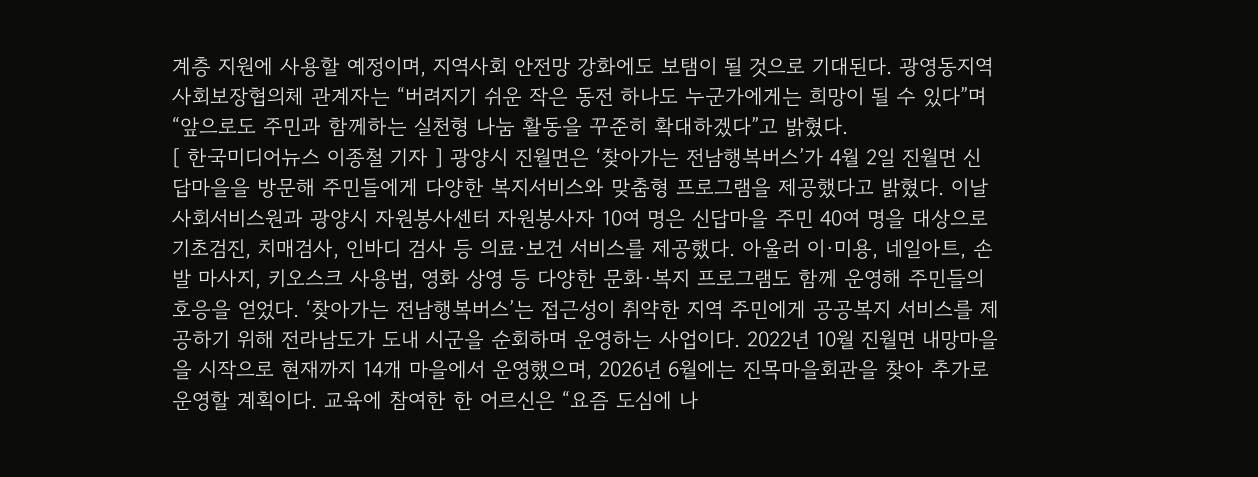계층 지원에 사용할 예정이며, 지역사회 안전망 강화에도 보탬이 될 것으로 기대된다. 광영동지역사회보장협의체 관계자는 “버려지기 쉬운 작은 동전 하나도 누군가에게는 희망이 될 수 있다”며 “앞으로도 주민과 함께하는 실천형 나눔 활동을 꾸준히 확대하겠다”고 밝혔다.
[ 한국미디어뉴스 이종철 기자 ] 광양시 진월면은 ‘찾아가는 전남행복버스’가 4월 2일 진월면 신답마을을 방문해 주민들에게 다양한 복지서비스와 맞춤형 프로그램을 제공했다고 밝혔다. 이날 사회서비스원과 광양시 자원봉사센터 자원봉사자 10여 명은 신답마을 주민 40여 명을 대상으로 기초검진, 치매검사, 인바디 검사 등 의료·보건 서비스를 제공했다. 아울러 이·미용, 네일아트, 손발 마사지, 키오스크 사용법, 영화 상영 등 다양한 문화·복지 프로그램도 함께 운영해 주민들의 호응을 얻었다. ‘찾아가는 전남행복버스’는 접근성이 취약한 지역 주민에게 공공복지 서비스를 제공하기 위해 전라남도가 도내 시군을 순회하며 운영하는 사업이다. 2022년 10월 진월면 내망마을을 시작으로 현재까지 14개 마을에서 운영했으며, 2026년 6월에는 진목마을회관을 찾아 추가로 운영할 계획이다. 교육에 참여한 한 어르신은 “요즘 도심에 나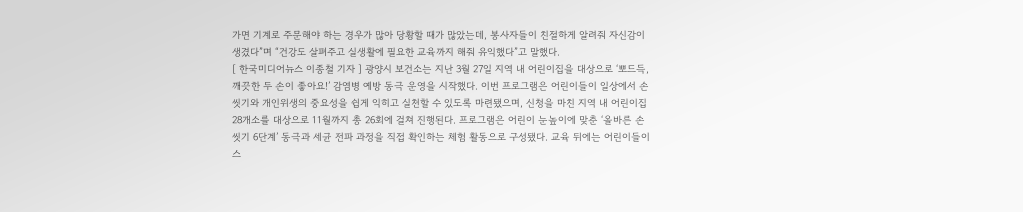가면 기계로 주문해야 하는 경우가 많아 당황할 때가 많았는데, 봉사자들이 친절하게 알려줘 자신감이 생겼다”며 “건강도 살펴주고 실생활에 필요한 교육까지 해줘 유익했다”고 말했다.
[ 한국미디어뉴스 이종철 기자 ] 광양시 보건소는 지난 3월 27일 지역 내 어린이집을 대상으로 ‘뽀드득, 깨끗한 두 손이 좋아요!’ 감염병 예방 동극 운영을 시작했다. 이번 프로그램은 어린이들이 일상에서 손 씻기와 개인위생의 중요성을 쉽게 익히고 실천할 수 있도록 마련됐으며, 신청을 마친 지역 내 어린이집 28개소를 대상으로 11월까지 총 26회에 걸쳐 진행된다. 프로그램은 어린이 눈높이에 맞춘 ‘올바른 손 씻기 6단계’ 동극과 세균 전파 과정을 직접 확인하는 체험 활동으로 구성됐다. 교육 뒤에는 어린이들이 스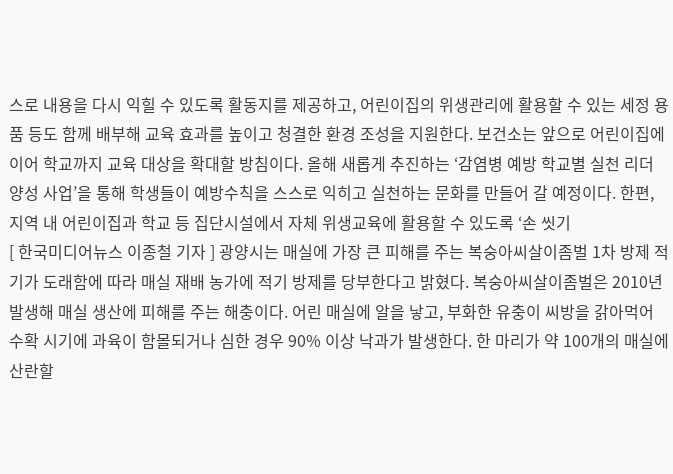스로 내용을 다시 익힐 수 있도록 활동지를 제공하고, 어린이집의 위생관리에 활용할 수 있는 세정 용품 등도 함께 배부해 교육 효과를 높이고 청결한 환경 조성을 지원한다. 보건소는 앞으로 어린이집에 이어 학교까지 교육 대상을 확대할 방침이다. 올해 새롭게 추진하는 ‘감염병 예방 학교별 실천 리더 양성 사업’을 통해 학생들이 예방수칙을 스스로 익히고 실천하는 문화를 만들어 갈 예정이다. 한편, 지역 내 어린이집과 학교 등 집단시설에서 자체 위생교육에 활용할 수 있도록 ‘손 씻기
[ 한국미디어뉴스 이종철 기자 ] 광양시는 매실에 가장 큰 피해를 주는 복숭아씨살이좀벌 1차 방제 적기가 도래함에 따라 매실 재배 농가에 적기 방제를 당부한다고 밝혔다. 복숭아씨살이좀벌은 2010년 발생해 매실 생산에 피해를 주는 해충이다. 어린 매실에 알을 낳고, 부화한 유충이 씨방을 갉아먹어 수확 시기에 과육이 함몰되거나 심한 경우 90% 이상 낙과가 발생한다. 한 마리가 약 100개의 매실에 산란할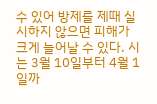수 있어 방제를 제때 실시하지 않으면 피해가 크게 늘어날 수 있다. 시는 3월 10일부터 4월 1일까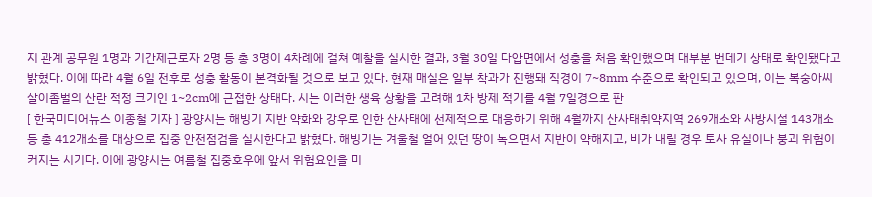지 관계 공무원 1명과 기간제근로자 2명 등 총 3명이 4차례에 걸쳐 예찰을 실시한 결과, 3월 30일 다압면에서 성충을 처음 확인했으며 대부분 번데기 상태로 확인됐다고 밝혔다. 이에 따라 4월 6일 전후로 성충 활동이 본격화될 것으로 보고 있다. 현재 매실은 일부 착과가 진행돼 직경이 7~8mm 수준으로 확인되고 있으며, 이는 복숭아씨살이좀벌의 산란 적정 크기인 1~2cm에 근접한 상태다. 시는 이러한 생육 상황을 고려해 1차 방제 적기를 4월 7일경으로 판
[ 한국미디어뉴스 이종철 기자 ] 광양시는 해빙기 지반 약화와 강우로 인한 산사태에 선제적으로 대응하기 위해 4월까지 산사태취약지역 269개소와 사방시설 143개소 등 총 412개소를 대상으로 집중 안전점검을 실시한다고 밝혔다. 해빙기는 겨울철 얼어 있던 땅이 녹으면서 지반이 약해지고, 비가 내릴 경우 토사 유실이나 붕괴 위험이 커지는 시기다. 이에 광양시는 여름철 집중호우에 앞서 위험요인을 미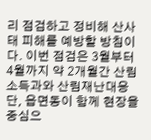리 점검하고 정비해 산사태 피해를 예방할 방침이다. 이번 점검은 3월부터 4월까지 약 2개월간 산림소득과와 산림재난대응단, 읍면동이 함께 현장을 중심으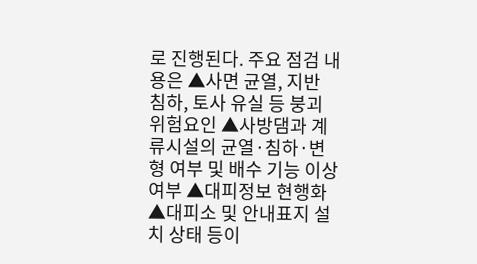로 진행된다. 주요 점검 내용은 ▲사면 균열, 지반 침하, 토사 유실 등 붕괴 위험요인 ▲사방댐과 계류시설의 균열·침하·변형 여부 및 배수 기능 이상 여부 ▲대피정보 현행화 ▲대피소 및 안내표지 설치 상태 등이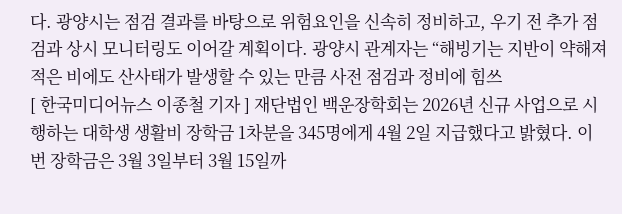다. 광양시는 점검 결과를 바탕으로 위험요인을 신속히 정비하고, 우기 전 추가 점검과 상시 모니터링도 이어갈 계획이다. 광양시 관계자는 “해빙기는 지반이 약해져 적은 비에도 산사태가 발생할 수 있는 만큼 사전 점검과 정비에 힘쓰
[ 한국미디어뉴스 이종철 기자 ] 재단법인 백운장학회는 2026년 신규 사업으로 시행하는 대학생 생활비 장학금 1차분을 345명에게 4월 2일 지급했다고 밝혔다. 이번 장학금은 3월 3일부터 3월 15일까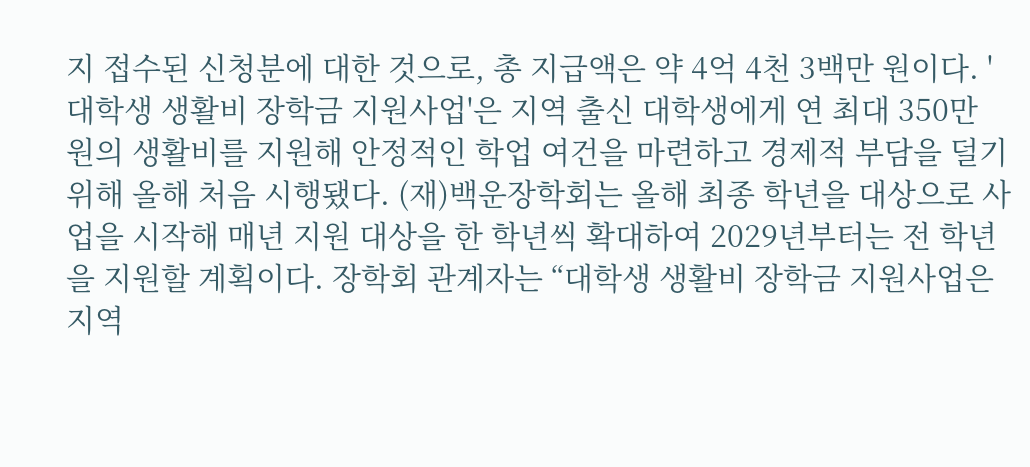지 접수된 신청분에 대한 것으로, 총 지급액은 약 4억 4천 3백만 원이다. '대학생 생활비 장학금 지원사업'은 지역 출신 대학생에게 연 최대 350만 원의 생활비를 지원해 안정적인 학업 여건을 마련하고 경제적 부담을 덜기 위해 올해 처음 시행됐다. (재)백운장학회는 올해 최종 학년을 대상으로 사업을 시작해 매년 지원 대상을 한 학년씩 확대하여 2029년부터는 전 학년을 지원할 계획이다. 장학회 관계자는 “대학생 생활비 장학금 지원사업은 지역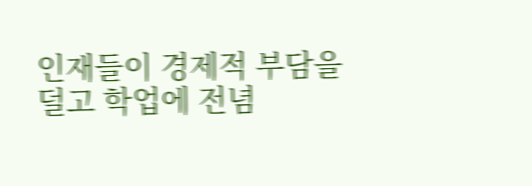인재들이 경제적 부담을 덜고 학업에 전념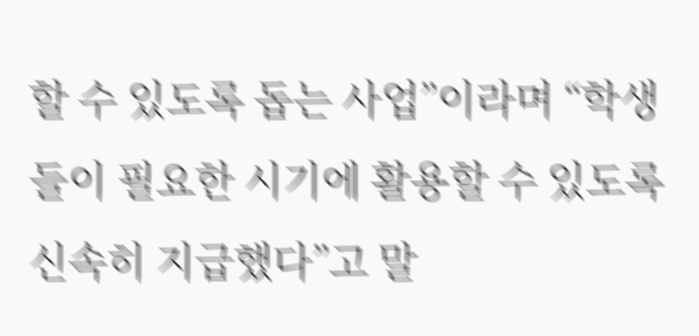할 수 있도록 돕는 사업”이라며 “학생들이 필요한 시기에 활용할 수 있도록 신속히 지급했다”고 말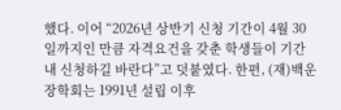했다. 이어 “2026년 상반기 신청 기간이 4월 30일까지인 만큼 자격요건을 갖춘 학생들이 기간 내 신청하길 바란다”고 덧붙였다. 한편, (재)백운장학회는 1991년 설립 이후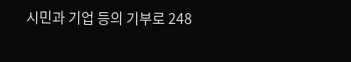시민과 기업 등의 기부로 248